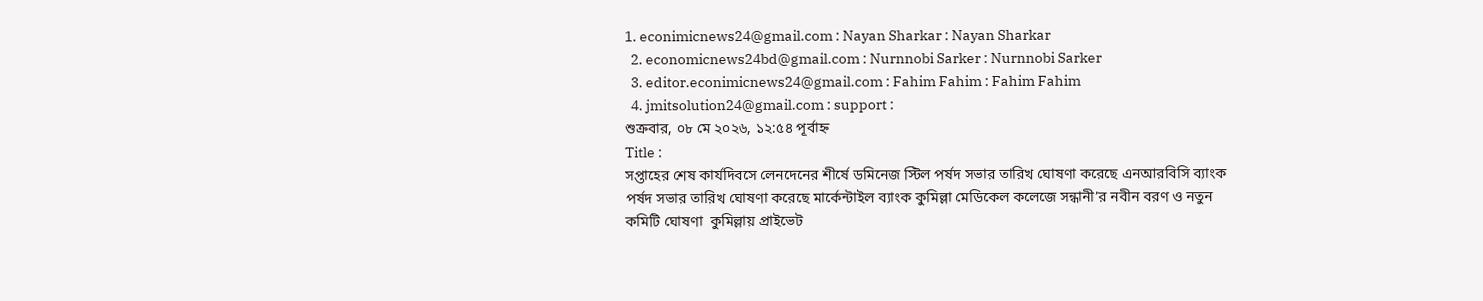1. econimicnews24@gmail.com : Nayan Sharkar : Nayan Sharkar
  2. economicnews24bd@gmail.com : Nurnnobi Sarker : Nurnnobi Sarker
  3. editor.econimicnews24@gmail.com : Fahim Fahim : Fahim Fahim
  4. jmitsolution24@gmail.com : support :
শুক্রবার, ০৮ মে ২০২৬, ১২:৫৪ পূর্বাহ্ন
Title :
সপ্তাহের শেষ কার্যদিবসে লেনদেনের শীর্ষে ডমিনেজ স্টিল পর্ষদ সভার তারিখ ঘোষণা করেছে এনআরবিসি ব্যাংক পর্ষদ সভার তারিখ ঘোষণা করেছে মার্কেন্টাইল ব্যাংক কুমিল্লা মেডিকেল কলেজে সন্ধানী’র নবীন বরণ ও নতুন কমিটি ঘোষণা  কুমিল্লায় প্রাইভেট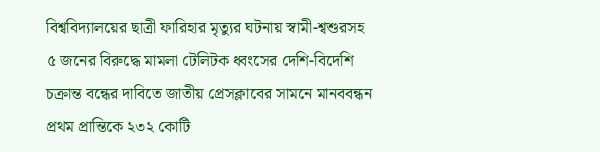বিশ্ববিদ্যালয়ের ছাত্রী ফারিহার মৃত্যুর ঘটনায় স্বামী-শ্বশুরসহ ৫ জনের বিরুদ্ধে মামলা টেলিটক ধ্বংসের দেশি-বিদেশি চক্রান্ত বন্ধের দাবিতে জাতীয় প্রেসক্লাবের সামনে মানববন্ধন প্রথম প্রান্তিকে ২৩২ কোটি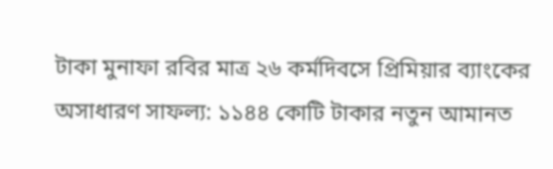টাকা মুনাফা রবির মাত্র ২৬ কর্মদিবসে প্রিমিয়ার ব্যাংকের অসাধারণ সাফল্য: ১১৪৪ কোটি টাকার নতুন আমানত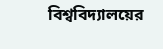বিশ্ববিদ্যালয়ের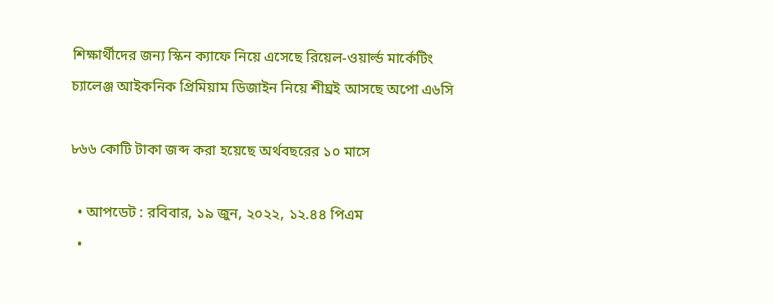শিক্ষার্থীদের জন্য স্কিন ক্যাফে নিয়ে এসেছে রিয়েল-ওয়ার্ল্ড মার্কেটিং চ্যালেঞ্জ আইকনিক প্রিমিয়াম ডিজাইন নিয়ে শীঘ্রই আসছে অপো এ৬সি

৮৬৬ কোটি টাকা জব্দ করা হয়েছে অর্থবছরের ১০ মাসে

  • আপডেট : রবিবার, ১৯ জুন, ২০২২, ১২.৪৪ পিএম
  •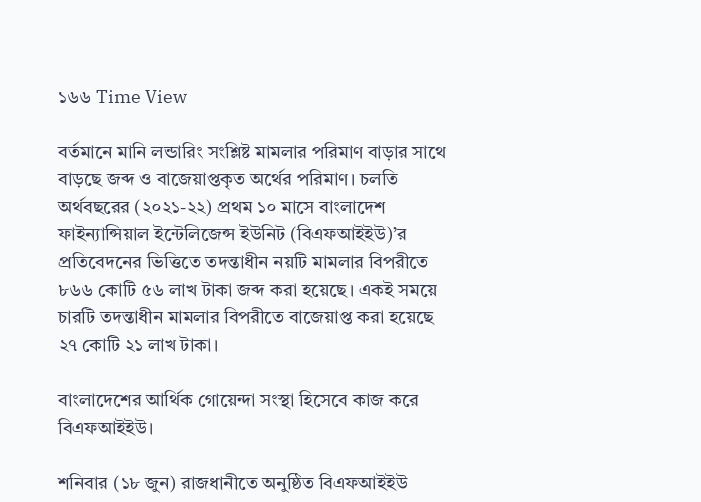১৬৬ Time View

বর্তমানে মানি লন্ডারিং সংশ্লিষ্ট মামলার পরিমাণ বাড়ার সাথে বাড়ছে জব্দ ও বাজেয়াপ্তকৃত অর্থের পরিমাণ। চলতি অর্থবছরের (২০২১-২২) প্রথম ১০ মাসে বাংলাদেশ ফাইন্যান্সিয়াল ইন্টেলিজেন্স ইউনিট (বিএফআইইউ)’র প্রতিবেদনের ভিত্তিতে তদন্তাধীন নয়টি মামলার বিপরীতে ৮৬৬ কোটি ৫৬ লাখ টাকা জব্দ করা হয়েছে। একই সময়ে চারটি তদন্তাধীন মামলার বিপরীতে বাজেয়াপ্ত করা হয়েছে ২৭ কোটি ২১ লাখ টাকা।

বাংলাদেশের আর্থিক গোয়েন্দা সংস্থা হিসেবে কাজ করে বিএফআইইউ।

শনিবার (১৮ জুন) রাজধানীতে অনুষ্ঠিত বিএফআইইউ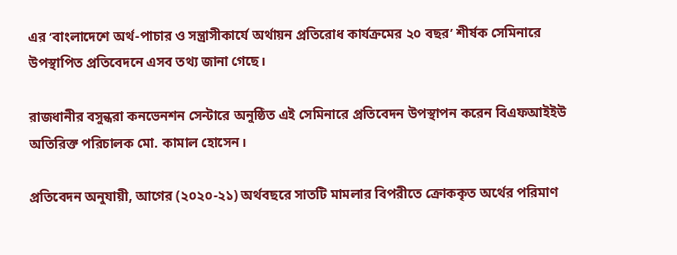এর ‘বাংলাদেশে অর্থ-পাচার ও সন্ত্রাসীকার্যে অর্থায়ন প্রতিরোধ কার্যক্রমের ২০ বছর’ শীর্ষক সেমিনারে উপস্থাপিত প্রতিবেদনে এসব তথ্য জানা গেছে।

রাজধানীর বসুন্ধরা কনভেনশন সেন্টারে অনুষ্ঠিত এই সেমিনারে প্রতিবেদন উপস্থাপন করেন বিএফআইইউ অতিরিক্ত পরিচালক মো. কামাল হোসেন।

প্রতিবেদন অনুযায়ী, আগের (২০২০-২১) অর্থবছরে সাতটি মামলার বিপরীতে ক্রোককৃত অর্থের পরিমাণ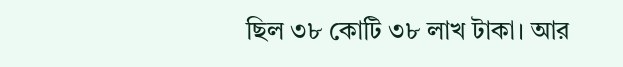ছিল ৩৮ কোটি ৩৮ লাখ টাকা। আর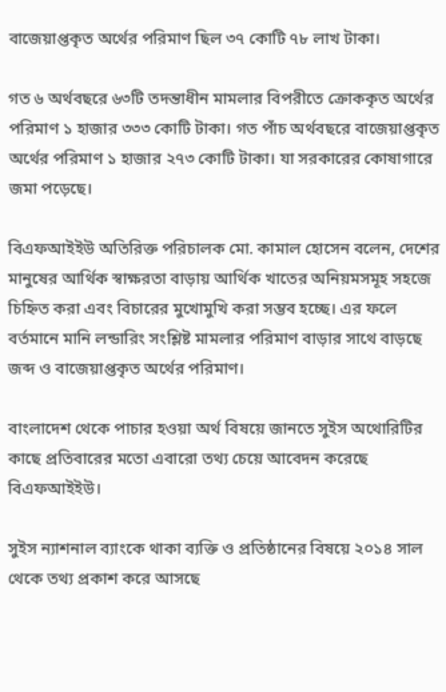বাজেয়াপ্তকৃত অর্থের পরিমাণ ছিল ৩৭ কোটি ৭৮ লাখ টাকা।

গত ৬ অর্থবছরে ৬৩টি তদন্তাধীন মামলার বিপরীতে ক্রোককৃত অর্থের পরিমাণ ১ হাজার ৩৩৩ কোটি টাকা। গত পাঁচ অর্থবছরে বাজেয়াপ্তকৃত অর্থের পরিমাণ ১ হাজার ২৭৩ কোটি টাকা। যা সরকারের কোষাগারে জমা পড়েছে।

বিএফআইইউ অতিরিক্ত পরিচালক মো. কামাল হোসেন বলেন, দেশের মানুষের আর্থিক স্বাক্ষরতা বাড়ায় আর্থিক খাতের অনিয়মসমূহ সহজে চিহ্নিত করা এবং বিচারের মুখোমুখি করা সম্ভব হচ্ছে। এর ফলে বর্তমানে মানি লন্ডারিং সংশ্লিষ্ট মামলার পরিমাণ বাড়ার সাথে বাড়ছে জব্দ ও বাজেয়াপ্তকৃত অর্থের পরিমাণ।

বাংলাদেশ থেকে পাচার হওয়া অর্থ বিষয়ে জানতে সুইস অথোরিটির কাছে প্রতিবারের মতো এবারো তথ্য চেয়ে আবেদন করেছে বিএফআইইউ।

সুইস ন্যাশনাল ব্যাংকে থাকা ব্যক্তি ও প্রতিষ্ঠানের বিষয়ে ২০১৪ সাল থেকে তথ্য প্রকাশ করে আসছে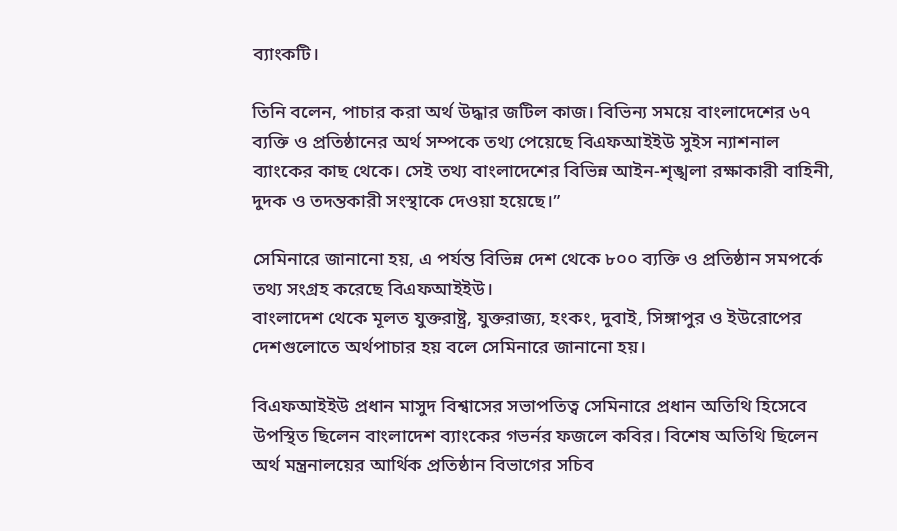ব্যাংকটি।

তিনি বলেন, পাচার করা অর্থ উদ্ধার জটিল কাজ। বিভিন্য সময়ে বাংলাদেশের ৬৭ ব্যক্তি ও প্রতিষ্ঠানের অর্থ সম্পকে তথ্য পেয়েছে বিএফআইইউ সুইস ন্যাশনাল ব্যাংকের কাছ থেকে। সেই তথ্য বাংলাদেশের বিভিন্ন আইন-শৃঙ্খলা রক্ষাকারী বাহিনী, দুদক ও তদন্তকারী সংস্থাকে দেওয়া হয়েছে।”

সেমিনারে জানানো হয়, এ পর্যন্ত বিভিন্ন দেশ থেকে ৮০০ ব্যক্তি ও প্রতিষ্ঠান সমপর্কে তথ্য সংগ্রহ করেছে বিএফআইইউ।
বাংলাদেশ থেকে মূলত যুক্তরাষ্ট্র, যুক্তরাজ্য, হংকং, দুবাই, সিঙ্গাপুর ও ইউরোপের দেশগুলোতে অর্থপাচার হয় বলে সেমিনারে জানানো হয়।

বিএফআইইউ প্রধান মাসুদ বিশ্বাসের সভাপতিত্ব সেমিনারে প্রধান অতিথি হিসেবে উপস্থিত ছিলেন বাংলাদেশ ব্যাংকের গভর্নর ফজলে কবির। বিশেষ অতিথি ছিলেন অর্থ মন্ত্রনালয়ের আর্থিক প্রতিষ্ঠান বিভাগের সচিব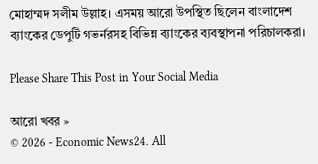মোহাম্মদ সলীম উল্লাহ। এসময় আরো উপস্থিত ছিলেন বাংলাদেশ ব্যাংকের ডেপুটি গভর্নরসহ বিভিন্ন ব্যাংকের ব্যবস্থাপনা পরিচালকরা।

Please Share This Post in Your Social Media

আরো খবর »
© 2026 - Economic News24. All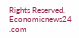Rights Reserved.
Economicnews24 .com